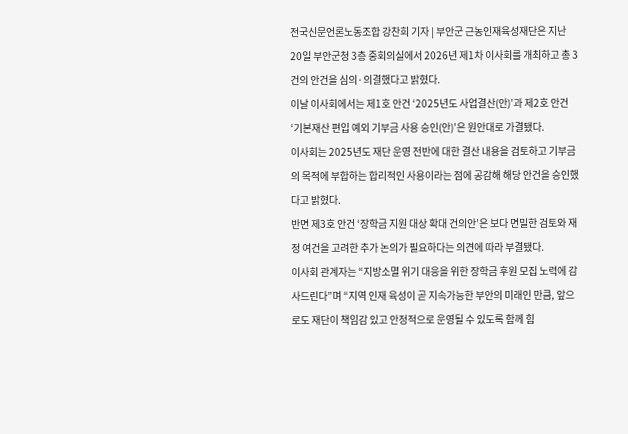전국신문언론노동조합 강찬희 기자 | 부안군 근농인재육성재단은 지난 20일 부안군청 3층 중회의실에서 2026년 제1차 이사회를 개최하고 총 3건의 안건을 심의·의결했다고 밝혔다.
이날 이사회에서는 제1호 안건 ‘2025년도 사업결산(안)’과 제2호 안건 ‘기본재산 편입 예외 기부금 사용 승인(안)’은 원안대로 가결됐다.
이사회는 2025년도 재단 운영 전반에 대한 결산 내용을 검토하고 기부금의 목적에 부합하는 합리적인 사용이라는 점에 공감해 해당 안건을 승인했다고 밝혔다.
반면 제3호 안건 ‘장학금 지원 대상 확대 건의안’은 보다 면밀한 검토와 재정 여건을 고려한 추가 논의가 필요하다는 의견에 따라 부결됐다.
이사회 관계자는 “지방소멸 위기 대응을 위한 장학금 후원 모집 노력에 감사드린다”며 “지역 인재 육성이 곧 지속가능한 부안의 미래인 만큼, 앞으로도 재단이 책임감 있고 안정적으로 운영될 수 있도록 함께 힘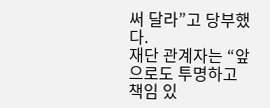써 달라”고 당부했다.
재단 관계자는 “앞으로도 투명하고 책임 있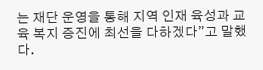는 재단 운영을 통해 지역 인재 육성과 교육 복지 증진에 최선을 다하겠다”고 말했다.